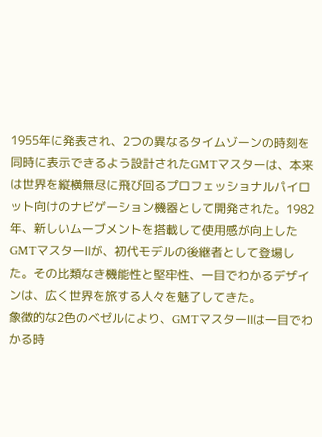1955年に発表され、2つの異なるタイムゾーンの時刻を同時に表示できるよう設計されたGMTマスターは、本来は世界を縦横無尽に飛び回るプロフェッショナルパイロット向けのナビゲーション機器として開発された。1982年、新しいムーブメントを搭載して使用感が向上したGMTマスターⅡが、初代モデルの後継者として登場した。その比類なき機能性と堅牢性、一目でわかるデザインは、広く世界を旅する人々を魅了してきた。
象徴的な2色のベゼルにより、GMTマスターⅡは一目でわかる時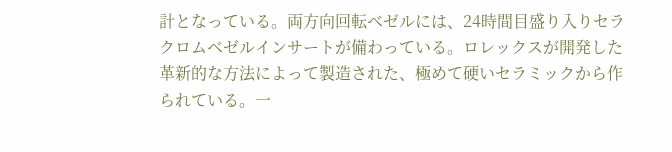計となっている。両方向回転ベゼルには、24時間目盛り入りセラクロムベゼルインサートが備わっている。ロレックスが開発した革新的な方法によって製造された、極めて硬いセラミックから作られている。一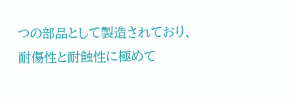つの部品として製造されており、耐傷性と耐蝕性に極めて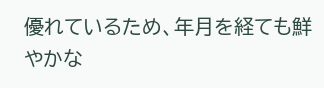優れているため、年月を経ても鮮やかな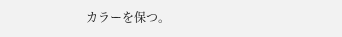カラーを保つ。